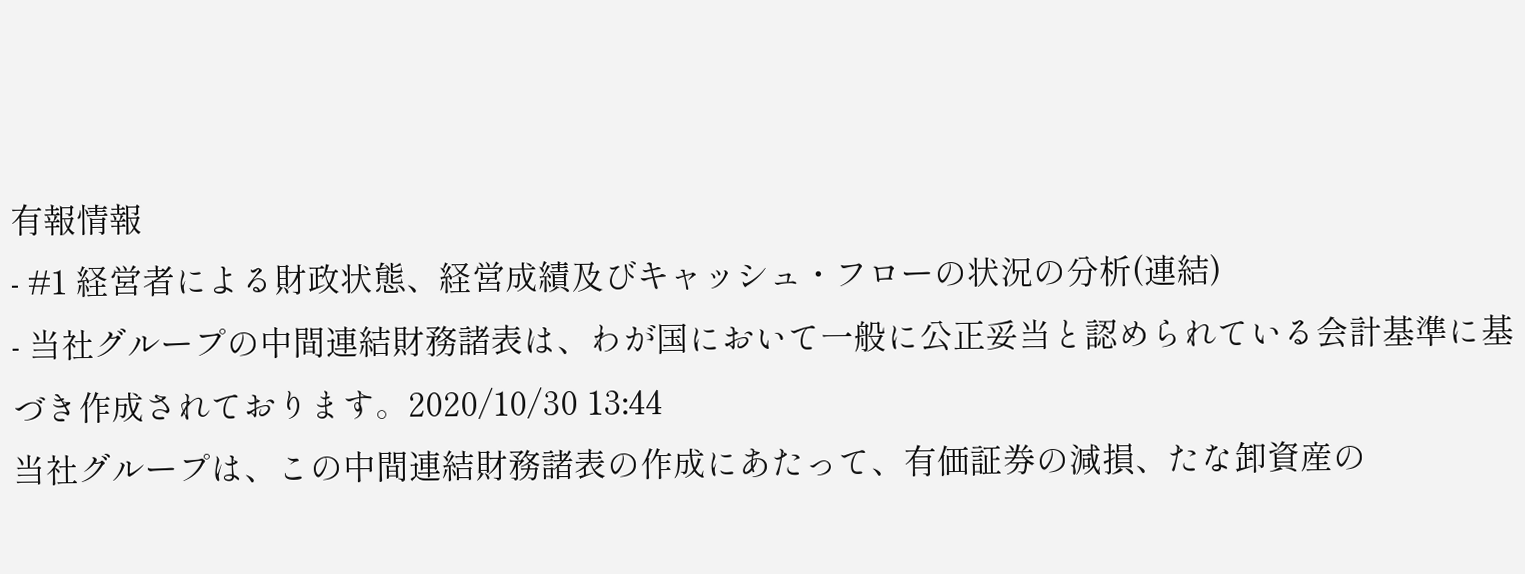有報情報
- #1 経営者による財政状態、経営成績及びキャッシュ・フローの状況の分析(連結)
- 当社グループの中間連結財務諸表は、わが国において一般に公正妥当と認められている会計基準に基づき作成されております。2020/10/30 13:44
当社グループは、この中間連結財務諸表の作成にあたって、有価証券の減損、たな卸資産の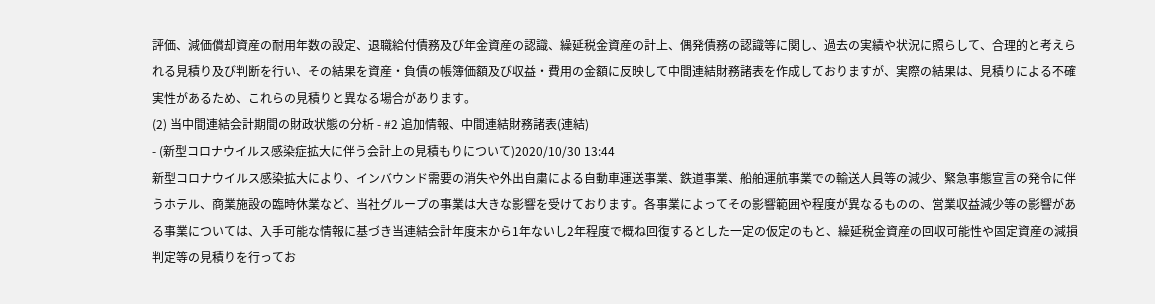評価、減価償却資産の耐用年数の設定、退職給付債務及び年金資産の認識、繰延税金資産の計上、偶発債務の認識等に関し、過去の実績や状況に照らして、合理的と考えられる見積り及び判断を行い、その結果を資産・負債の帳簿価額及び収益・費用の金額に反映して中間連結財務諸表を作成しておりますが、実際の結果は、見積りによる不確実性があるため、これらの見積りと異なる場合があります。
(2) 当中間連結会計期間の財政状態の分析 - #2 追加情報、中間連結財務諸表(連結)
- (新型コロナウイルス感染症拡大に伴う会計上の見積もりについて)2020/10/30 13:44
新型コロナウイルス感染拡大により、インバウンド需要の消失や外出自粛による自動車運送事業、鉄道事業、船舶運航事業での輸送人員等の減少、緊急事態宣言の発令に伴うホテル、商業施設の臨時休業など、当社グループの事業は大きな影響を受けております。各事業によってその影響範囲や程度が異なるものの、営業収益減少等の影響がある事業については、入手可能な情報に基づき当連結会計年度末から1年ないし2年程度で概ね回復するとした一定の仮定のもと、繰延税金資産の回収可能性や固定資産の減損判定等の見積りを行ってお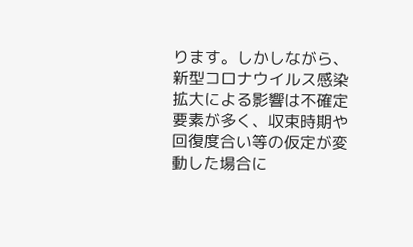ります。しかしながら、新型コロナウイルス感染拡大による影響は不確定要素が多く、収束時期や回復度合い等の仮定が変動した場合に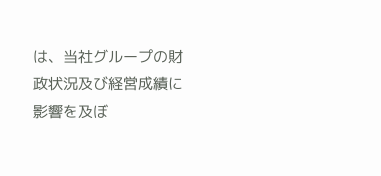は、当社グループの財政状況及び経営成績に影響を及ぼ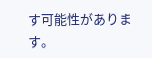す可能性があります。